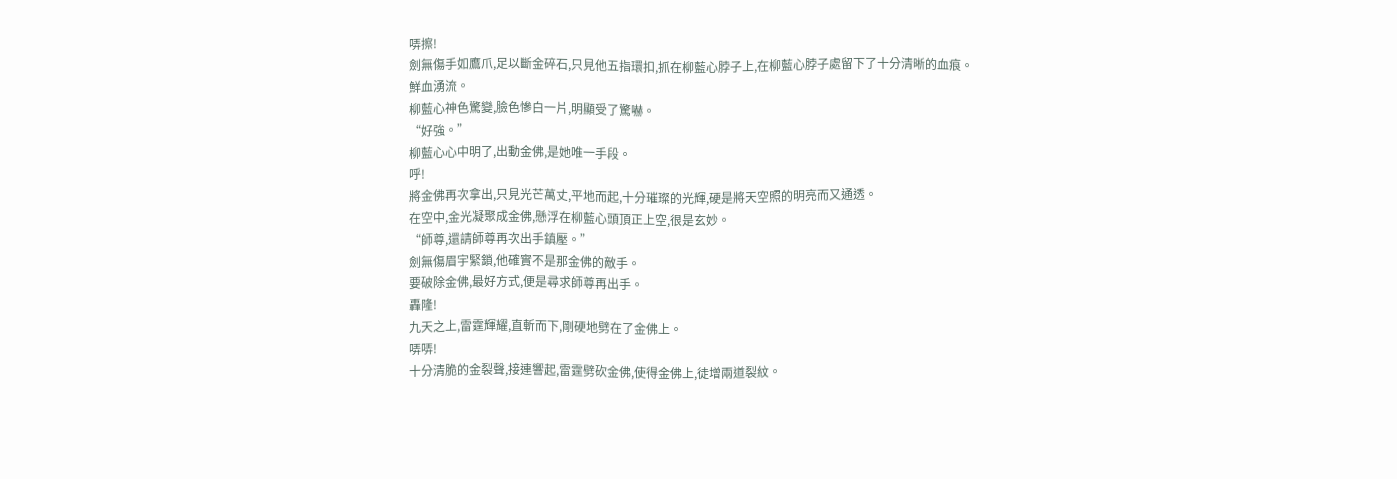哢擦!
劍無傷手如鷹爪,足以斷金碎石,只見他五指環扣,抓在柳藍心脖子上,在柳藍心脖子處留下了十分清晰的血痕。
鮮血湧流。
柳藍心神色驚變,臉色慘白一片,明顯受了驚嚇。
“好強。”
柳藍心心中明了,出動金佛,是她唯一手段。
呼!
將金佛再次拿出,只見光芒萬丈,平地而起,十分璀璨的光輝,硬是將天空照的明亮而又通透。
在空中,金光凝聚成金佛,懸浮在柳藍心頭頂正上空,很是玄妙。
“師尊,還請師尊再次出手鎮壓。”
劍無傷眉宇緊鎖,他確實不是那金佛的敵手。
要破除金佛,最好方式,便是尋求師尊再出手。
轟隆!
九天之上,雷霆輝耀,直斬而下,剛硬地劈在了金佛上。
哢哢!
十分清脆的金裂聲,接連響起,雷霆劈砍金佛,使得金佛上,徒增兩道裂紋。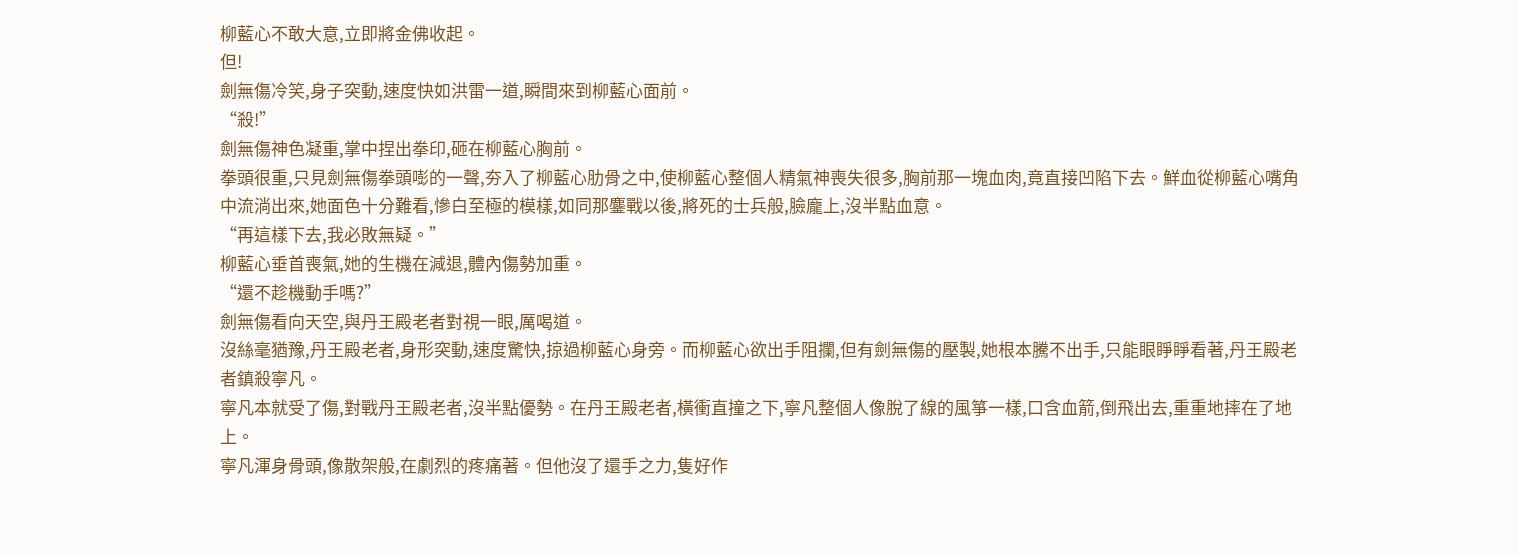柳藍心不敢大意,立即將金佛收起。
但!
劍無傷冷笑,身子突動,速度快如洪雷一道,瞬間來到柳藍心面前。
“殺!”
劍無傷神色凝重,掌中捏出拳印,砸在柳藍心胸前。
拳頭很重,只見劍無傷拳頭嘭的一聲,夯入了柳藍心肋骨之中,使柳藍心整個人精氣神喪失很多,胸前那一塊血肉,竟直接凹陷下去。鮮血從柳藍心嘴角中流淌出來,她面色十分難看,慘白至極的模樣,如同那鏖戰以後,將死的士兵般,臉龐上,沒半點血意。
“再這樣下去,我必敗無疑。”
柳藍心垂首喪氣,她的生機在減退,體內傷勢加重。
“還不趁機動手嗎?”
劍無傷看向天空,與丹王殿老者對視一眼,厲喝道。
沒絲毫猶豫,丹王殿老者,身形突動,速度驚快,掠過柳藍心身旁。而柳藍心欲出手阻攔,但有劍無傷的壓製,她根本騰不出手,只能眼睜睜看著,丹王殿老者鎮殺寧凡。
寧凡本就受了傷,對戰丹王殿老者,沒半點優勢。在丹王殿老者,橫衝直撞之下,寧凡整個人像脫了線的風箏一樣,口含血箭,倒飛出去,重重地摔在了地上。
寧凡渾身骨頭,像散架般,在劇烈的疼痛著。但他沒了還手之力,隻好作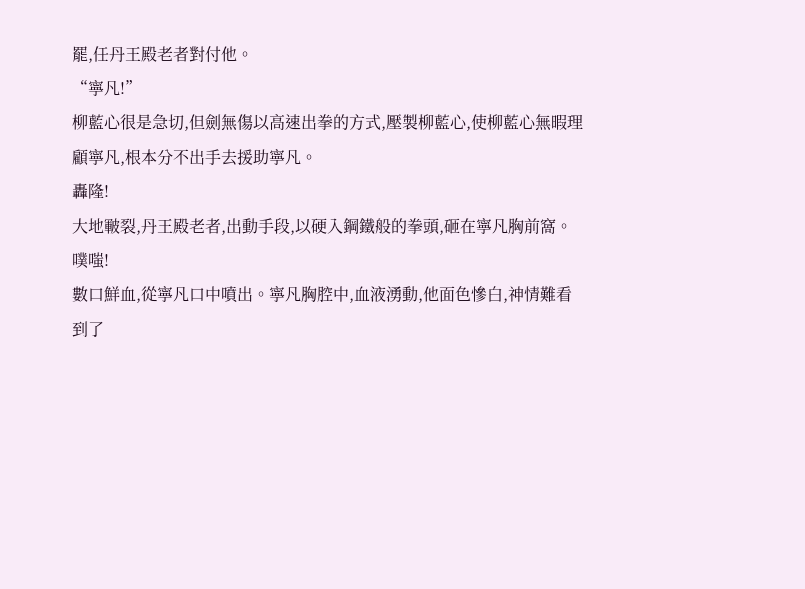罷,任丹王殿老者對付他。
“寧凡!”
柳藍心很是急切,但劍無傷以高速出拳的方式,壓製柳藍心,使柳藍心無暇理顧寧凡,根本分不出手去援助寧凡。
轟隆!
大地皸裂,丹王殿老者,出動手段,以硬入鋼鐵般的拳頭,砸在寧凡胸前窩。
噗嗤!
數口鮮血,從寧凡口中噴出。寧凡胸腔中,血液湧動,他面色慘白,神情難看到了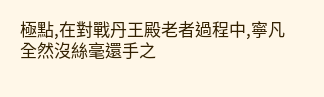極點,在對戰丹王殿老者過程中,寧凡全然沒絲毫還手之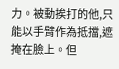力。被動挨打的他,只能以手臂作為抵擋,遮掩在臉上。但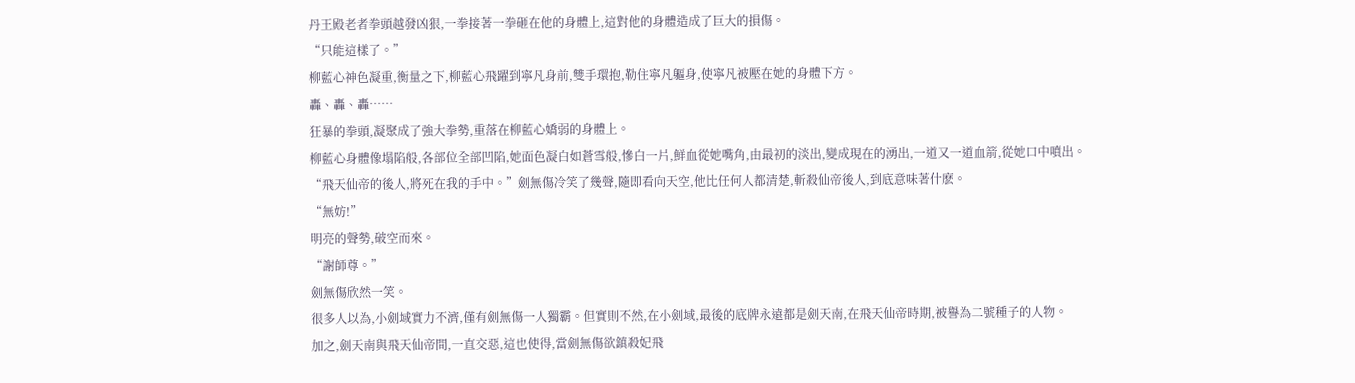丹王殿老者拳頭越發凶狠,一拳接著一拳砸在他的身體上,這對他的身體造成了巨大的損傷。
“只能這樣了。”
柳藍心神色凝重,衡量之下,柳藍心飛躍到寧凡身前,雙手環抱,勒住寧凡軀身,使寧凡被壓在她的身體下方。
轟、轟、轟……
狂暴的拳頭,凝聚成了強大拳勢,重落在柳藍心嬌弱的身體上。
柳藍心身體像塌陷般,各部位全部凹陷,她面色凝白如蒼雪般,慘白一片,鮮血從她嘴角,由最初的淡出,變成現在的湧出,一道又一道血箭,從她口中噴出。
“飛天仙帝的後人,將死在我的手中。”劍無傷冷笑了幾聲,隨即看向天空,他比任何人都清楚,斬殺仙帝後人,到底意味著什麽。
“無妨!”
明亮的聲勢,破空而來。
“謝師尊。”
劍無傷欣然一笑。
很多人以為,小劍域實力不濟,僅有劍無傷一人獨霸。但實則不然,在小劍域,最後的底牌永遠都是劍天南,在飛天仙帝時期,被譽為二號種子的人物。
加之,劍天南與飛天仙帝間,一直交惡,這也使得,當劍無傷欲鎮殺妃飛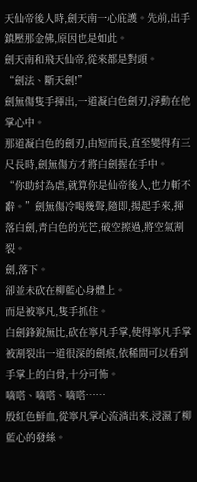天仙帝後人時,劍天南一心庇護。先前,出手鎮壓那金佛,原因也是如此。
劍天南和飛天仙帝,從來都是對頭。
“劍法、斷天劍!”
劍無傷隻手揮出,一道凝白色劍刃,浮動在他掌心中。
那道凝白色的劍刃,由短而長,直至變得有三尺長時,劍無傷方才將白劍握在手中。
“你助紂為虐,就算你是仙帝後人,也力斬不辭。”劍無傷冷喝幾聲,隨即,揚起手來,揮落白劍,青白色的光芒,破空擦過,將空氣割裂。
劍,落下。
卻並未砍在柳藍心身體上。
而是被寧凡,隻手抓住。
白劍鋒銳無比,砍在寧凡手掌,使得寧凡手掌被割裂出一道很深的劍痕,依稀間可以看到手掌上的白骨,十分可怖。
嘀嗒、嘀嗒、嘀嗒……
殷紅色鮮血,從寧凡掌心流淌出來,浸濕了柳藍心的發絲。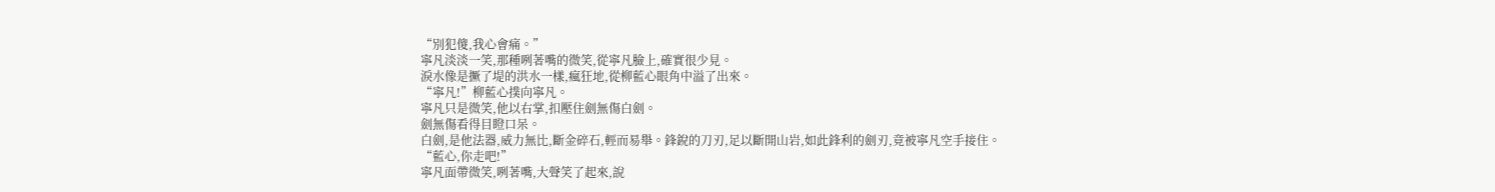“別犯傻,我心會痛。”
寧凡淡淡一笑,那種咧著嘴的微笑,從寧凡臉上,確實很少見。
淚水像是撅了堤的洪水一樣,瘋狂地,從柳藍心眼角中溢了出來。
“寧凡!”柳藍心撲向寧凡。
寧凡只是微笑,他以右掌,扣壓住劍無傷白劍。
劍無傷看得目瞪口呆。
白劍,是他法器,威力無比,斷金碎石,輕而易舉。鋒銳的刀刃,足以斷開山岩,如此鋒利的劍刃,竟被寧凡空手接住。
“藍心,你走吧!”
寧凡面帶微笑,咧著嘴,大聲笑了起來,說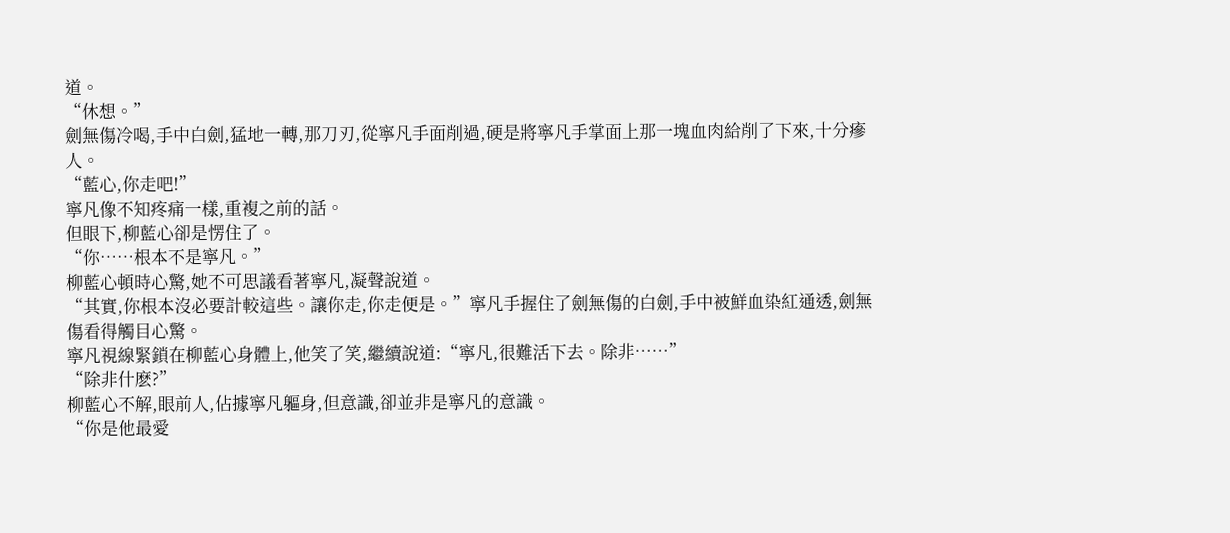道。
“休想。”
劍無傷冷喝,手中白劍,猛地一轉,那刀刃,從寧凡手面削過,硬是將寧凡手掌面上那一塊血肉給削了下來,十分瘮人。
“藍心,你走吧!”
寧凡像不知疼痛一樣,重複之前的話。
但眼下,柳藍心卻是愣住了。
“你……根本不是寧凡。”
柳藍心頓時心驚,她不可思議看著寧凡,凝聲說道。
“其實,你根本沒必要計較這些。讓你走,你走便是。”寧凡手握住了劍無傷的白劍,手中被鮮血染紅通透,劍無傷看得觸目心驚。
寧凡視線緊鎖在柳藍心身體上,他笑了笑,繼續說道:“寧凡,很難活下去。除非……”
“除非什麽?”
柳藍心不解,眼前人,佔據寧凡軀身,但意識,卻並非是寧凡的意識。
“你是他最愛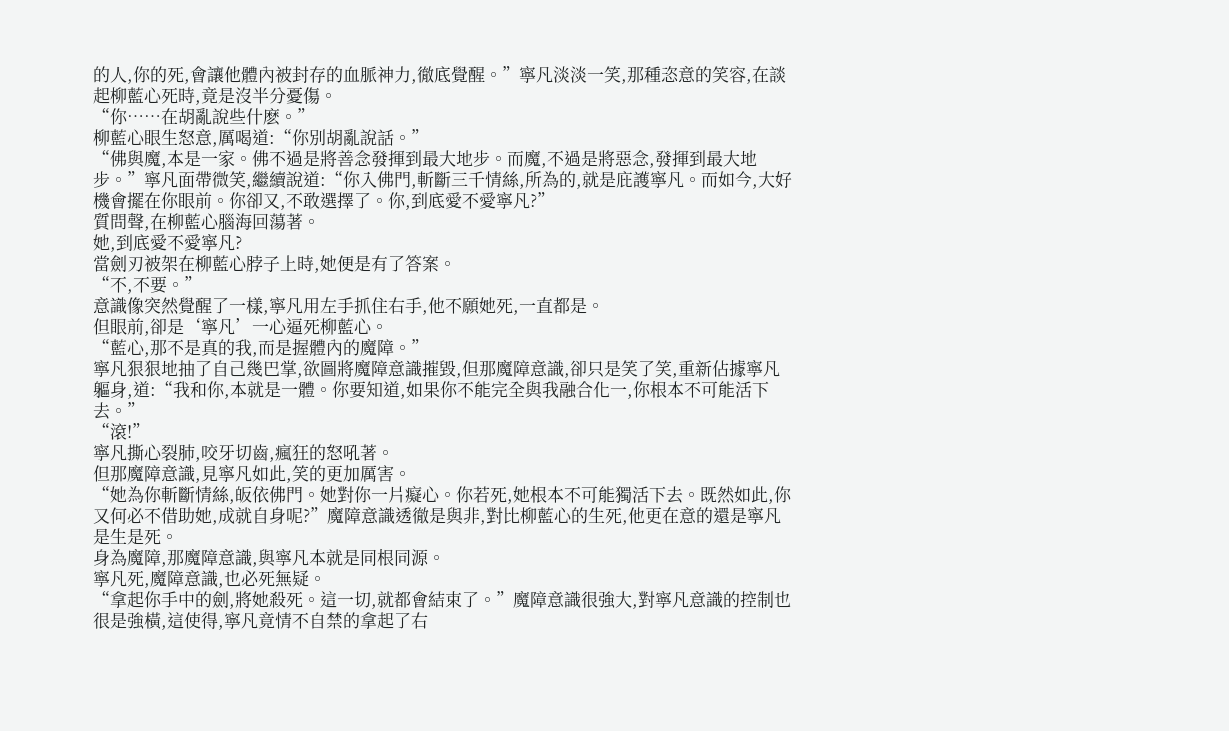的人,你的死,會讓他體內被封存的血脈神力,徹底覺醒。”寧凡淡淡一笑,那種恣意的笑容,在談起柳藍心死時,竟是沒半分憂傷。
“你……在胡亂說些什麽。”
柳藍心眼生怒意,厲喝道:“你別胡亂說話。”
“佛與魔,本是一家。佛不過是將善念發揮到最大地步。而魔,不過是將惡念,發揮到最大地步。”寧凡面帶微笑,繼續說道:“你入佛門,斬斷三千情絲,所為的,就是庇護寧凡。而如今,大好機會擺在你眼前。你卻又,不敢選擇了。你,到底愛不愛寧凡?”
質問聲,在柳藍心腦海回蕩著。
她,到底愛不愛寧凡?
當劍刃被架在柳藍心脖子上時,她便是有了答案。
“不,不要。”
意識像突然覺醒了一樣,寧凡用左手抓住右手,他不願她死,一直都是。
但眼前,卻是‘寧凡’一心逼死柳藍心。
“藍心,那不是真的我,而是握體內的魔障。”
寧凡狠狠地抽了自己幾巴掌,欲圖將魔障意識摧毀,但那魔障意識,卻只是笑了笑,重新佔據寧凡軀身,道:“我和你,本就是一體。你要知道,如果你不能完全與我融合化一,你根本不可能活下去。”
“滾!”
寧凡撕心裂肺,咬牙切齒,瘋狂的怒吼著。
但那魔障意識,見寧凡如此,笑的更加厲害。
“她為你斬斷情絲,皈依佛門。她對你一片癡心。你若死,她根本不可能獨活下去。既然如此,你又何必不借助她,成就自身呢?”魔障意識透徹是與非,對比柳藍心的生死,他更在意的還是寧凡是生是死。
身為魔障,那魔障意識,與寧凡本就是同根同源。
寧凡死,魔障意識,也必死無疑。
“拿起你手中的劍,將她殺死。這一切,就都會結束了。”魔障意識很強大,對寧凡意識的控制也很是強橫,這使得,寧凡竟情不自禁的拿起了右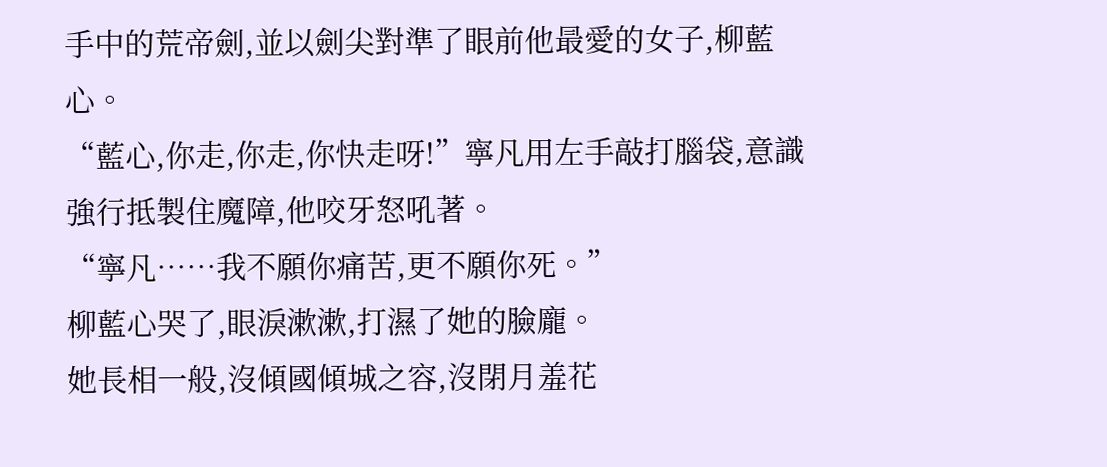手中的荒帝劍,並以劍尖對準了眼前他最愛的女子,柳藍心。
“藍心,你走,你走,你快走呀!”寧凡用左手敲打腦袋,意識強行抵製住魔障,他咬牙怒吼著。
“寧凡……我不願你痛苦,更不願你死。”
柳藍心哭了,眼淚漱漱,打濕了她的臉龐。
她長相一般,沒傾國傾城之容,沒閉月羞花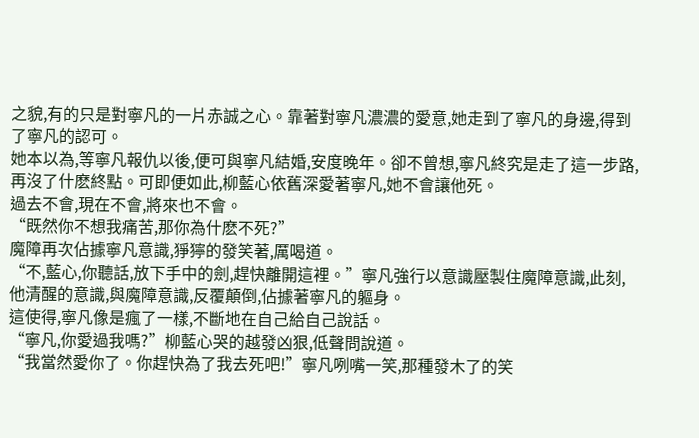之貌,有的只是對寧凡的一片赤誠之心。靠著對寧凡濃濃的愛意,她走到了寧凡的身邊,得到了寧凡的認可。
她本以為,等寧凡報仇以後,便可與寧凡結婚,安度晚年。卻不曾想,寧凡終究是走了這一步路,再沒了什麽終點。可即便如此,柳藍心依舊深愛著寧凡,她不會讓他死。
過去不會,現在不會,將來也不會。
“既然你不想我痛苦,那你為什麽不死?”
魔障再次佔據寧凡意識,猙獰的發笑著,厲喝道。
“不,藍心,你聽話,放下手中的劍,趕快離開這裡。”寧凡強行以意識壓製住魔障意識,此刻,他清醒的意識,與魔障意識,反覆顛倒,佔據著寧凡的軀身。
這使得,寧凡像是瘋了一樣,不斷地在自己給自己說話。
“寧凡,你愛過我嗎?”柳藍心哭的越發凶狠,低聲問說道。
“我當然愛你了。你趕快為了我去死吧!”寧凡咧嘴一笑,那種發木了的笑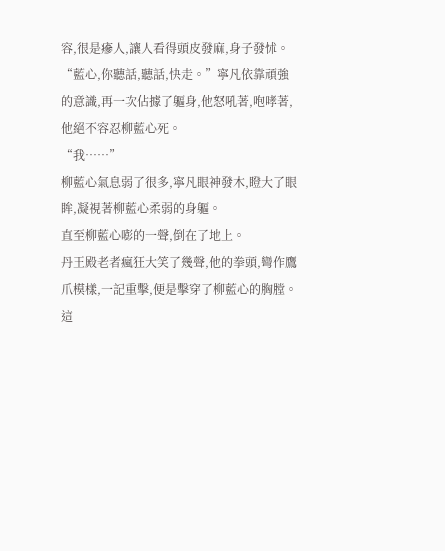容,很是瘮人,讓人看得頭皮發麻,身子發怵。
“藍心,你聽話,聽話,快走。”寧凡依靠頑強的意識,再一次佔據了軀身,他怒吼著,咆哮著,他絕不容忍柳藍心死。
“我……”
柳藍心氣息弱了很多,寧凡眼神發木,瞪大了眼眸,凝視著柳藍心柔弱的身軀。
直至柳藍心嘭的一聲,倒在了地上。
丹王殿老者瘋狂大笑了幾聲,他的拳頭,彎作鷹爪模樣,一記重擊,便是擊穿了柳藍心的胸膛。這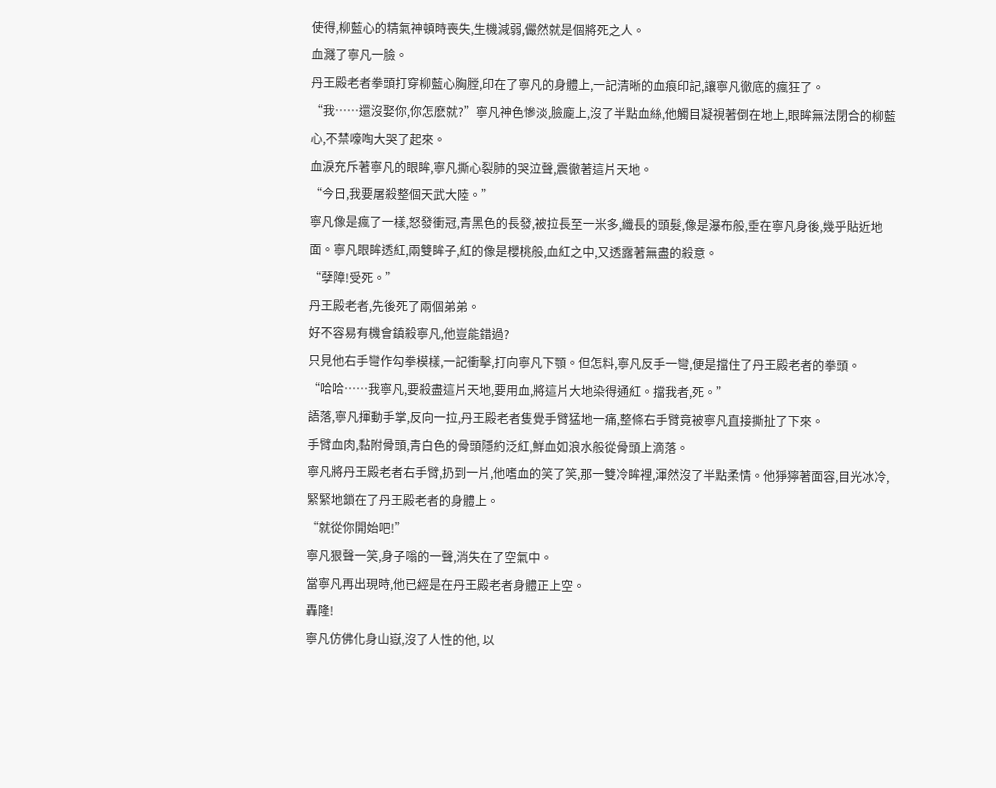使得,柳藍心的精氣神頓時喪失,生機減弱,儼然就是個將死之人。
血濺了寧凡一臉。
丹王殿老者拳頭打穿柳藍心胸膛,印在了寧凡的身體上,一記清晰的血痕印記,讓寧凡徹底的瘋狂了。
“我……還沒娶你,你怎麽就?”寧凡神色慘淡,臉龐上,沒了半點血絲,他觸目凝視著倒在地上,眼眸無法閉合的柳藍心,不禁嚎啕大哭了起來。
血淚充斥著寧凡的眼眸,寧凡撕心裂肺的哭泣聲,震徹著這片天地。
“今日,我要屠殺整個天武大陸。”
寧凡像是瘋了一樣,怒發衝冠,青黑色的長發,被拉長至一米多,纖長的頭髮,像是瀑布般,垂在寧凡身後,幾乎貼近地面。寧凡眼眸透紅,兩雙眸子,紅的像是櫻桃般,血紅之中,又透露著無盡的殺意。
“孽障!受死。”
丹王殿老者,先後死了兩個弟弟。
好不容易有機會鎮殺寧凡,他豈能錯過?
只見他右手彎作勾拳模樣,一記衝擊,打向寧凡下顎。但怎料,寧凡反手一彎,便是擋住了丹王殿老者的拳頭。
“哈哈……我寧凡,要殺盡這片天地,要用血,將這片大地染得通紅。擋我者,死。”
語落,寧凡揮動手掌,反向一拉,丹王殿老者隻覺手臂猛地一痛,整條右手臂竟被寧凡直接撕扯了下來。
手臂血肉,黏附骨頭,青白色的骨頭隱約泛紅,鮮血如浪水般從骨頭上滴落。
寧凡將丹王殿老者右手臂,扔到一片,他嗜血的笑了笑,那一雙冷眸裡,渾然沒了半點柔情。他猙獰著面容,目光冰冷,緊緊地鎖在了丹王殿老者的身體上。
“就從你開始吧!”
寧凡狠聲一笑,身子嗡的一聲,消失在了空氣中。
當寧凡再出現時,他已經是在丹王殿老者身體正上空。
轟隆!
寧凡仿佛化身山嶽,沒了人性的他, 以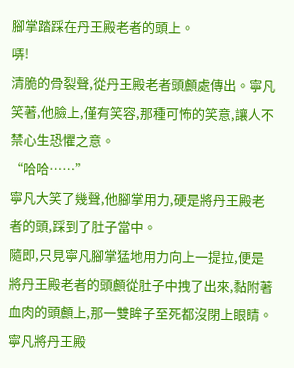腳掌踏踩在丹王殿老者的頭上。
哢!
清脆的骨裂聲,從丹王殿老者頭顱處傳出。寧凡笑著,他臉上,僅有笑容,那種可怖的笑意,讓人不禁心生恐懼之意。
“哈哈……”
寧凡大笑了幾聲,他腳掌用力,硬是將丹王殿老者的頭,踩到了肚子當中。
隨即,只見寧凡腳掌猛地用力向上一提拉,便是將丹王殿老者的頭顱從肚子中拽了出來,黏附著血肉的頭顱上,那一雙眸子至死都沒閉上眼睛。
寧凡將丹王殿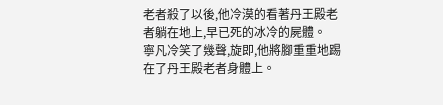老者殺了以後,他冷漠的看著丹王殿老者躺在地上,早已死的冰冷的屍體。
寧凡冷笑了幾聲,旋即,他將腳重重地踢在了丹王殿老者身體上。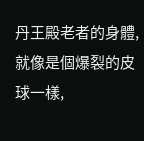丹王殿老者的身體,就像是個爆裂的皮球一樣,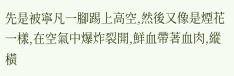先是被寧凡一腳踢上高空,然後又像是煙花一樣,在空氣中爆炸裂開,鮮血帶著血肉,縱橫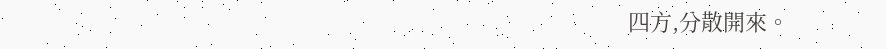四方,分散開來。